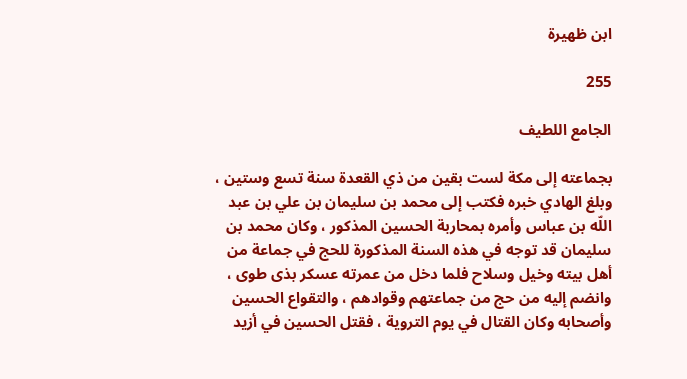ابن ظهيرة

255

الجامع اللطيف

بجماعته إلى مكة لست بقين من ذي القعدة سنة تسع وستين ، وبلغ الهادي خبره فكتب إلى محمد بن سليمان بن علي بن عبد اللّه بن عباس وأمره بمحاربة الحسين المذكور ، وكان محمد بن سليمان قد توجه في هذه السنة المذكورة للحج في جماعة من أهل بيته وخيل وسلاح فلما دخل من عمرته عسكر بذى طوى ، وانضم إليه من حج من جماعتهم وقوادهم ، والتقواع الحسين وأصحابه وكان القتال في يوم التروية ، فقتل الحسين في أزيد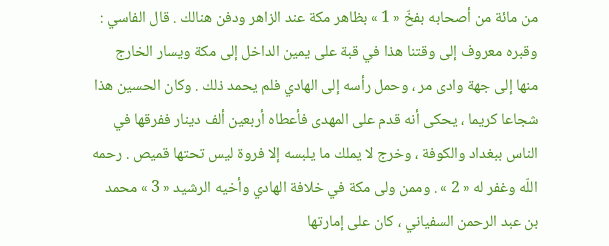من مائة من أصحابه بفخّ « 1 » بظاهر مكة عند الزاهر ودفن هنالك . قال الفاسي : وقبره معروف إلى وقتنا هذا في قبة على يمين الداخل إلى مكة ويسار الخارج منها إلى جهة وادى مر ، وحمل رأسه إلى الهادي فلم يحمد ذلك . وكان الحسين هذا شجاعا كريما ، يحكى أنه قدم على المهدى فأعطاه أربعين ألف دينار ففرقها في الناس ببغداد والكوفة ، وخرج لا يملك ما يلبسه إلا فروة ليس تحتها قميص . رحمه اللّه وغفر له « 2 » . وممن ولى مكة في خلافة الهادي وأخيه الرشيد « 3 » محمد بن عبد الرحمن السفياني ، كان على إمارتها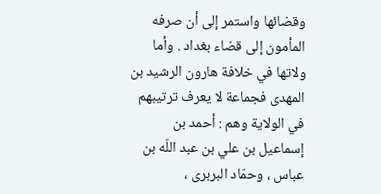وقضائها واستمر إلى أن صرفه المأمون إلى قضاء بغداد . وأما ولاتها في خلافة هارون الرشيد بن المهدى فجماعة لا يعرف ترتيبهم في الولاية وهم : أحمد بن إسماعيل بن علي بن عبد اللّه بن عباس ، وحمّاد البربرى ،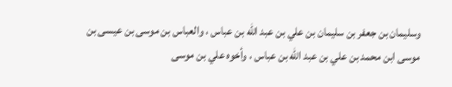وسليمان بن جعفر بن سليمان بن علي بن عبد اللّه بن عباس ، والعباس بن موسى بن عيسى بن موسى ابن محمد بن علي بن عبد اللّه بن عباس ، وأخوه علي بن موسى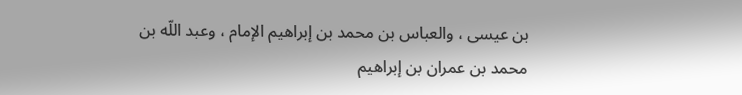بن عيسى ، والعباس بن محمد بن إبراهيم الإمام ، وعبد اللّه بن محمد بن عمران بن إبراهيم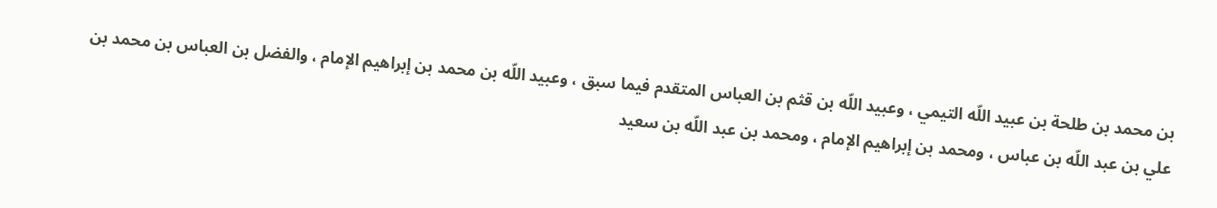بن محمد بن طلحة بن عبيد اللّه التيمي ، وعبيد اللّه بن قثم بن العباس المتقدم فيما سبق ، وعبيد اللّه بن محمد بن إبراهيم الإمام ، والفضل بن العباس بن محمد بن علي بن عبد اللّه بن عباس ، ومحمد بن إبراهيم الإمام ، ومحمد بن عبد اللّه بن سعيد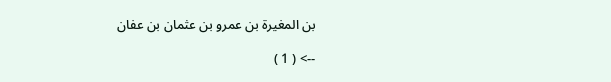بن المغيرة بن عمرو بن عثمان بن عفان

--> ( 1 )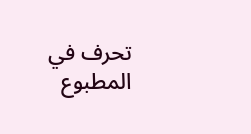تحرف في المطبوع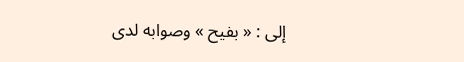إلى : « بفيح » وصوابه لدى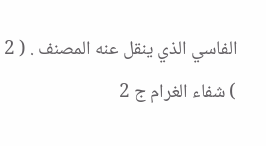الفاسي الذي ينقل عنه المصنف . ( 2 ) شفاء الغرام ج 2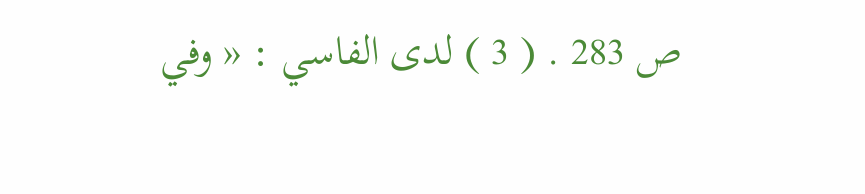ص 283 . ( 3 ) لدى الفاسي : « وفي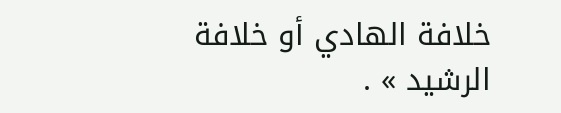خلافة الهادي أو خلافة الرشيد » .